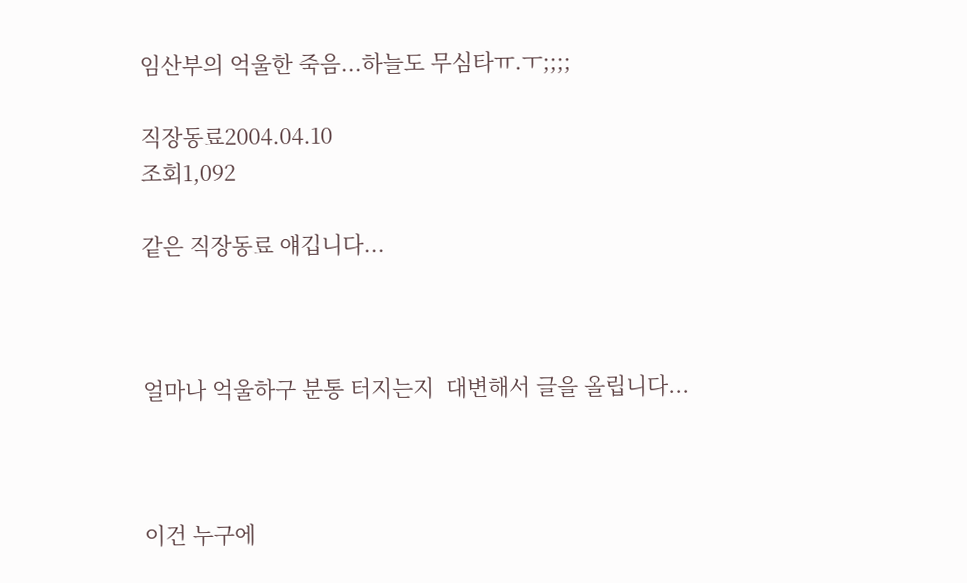임산부의 억울한 죽음...하늘도 무심타ㅠ.ㅜ;;;;

직장동료2004.04.10
조회1,092

같은 직장동료 얘깁니다...



얼마나 억울하구 분통 터지는지  대변해서 글을 올립니다...



이건 누구에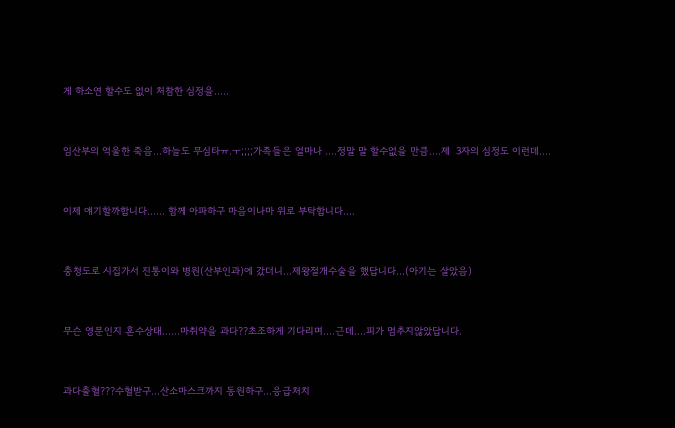게 하소연 할수도 없이 처참한 심정을.....



임산부의 억울한 죽음...하늘도 무심타ㅠ.ㅜ;;;;가족들은 얼마나 ....정말 말 할수없을 만큼....제  3자의 심정도 이런데....



이제 얘기할까합니다...... 함께 아파하구 마음이나마 위로 부탁합니다....



충청도로 시집가서 진통이와 병원(산부인과)에 갔더니...제왕절개수술을 했답니다...(아기는 살았음)



무슨 영문인지 혼수상태......마취약을 과다??초조하게 기다리며....근데....피가 멈추지않았답니다.



과다출혈???수혈받구...산소마스크까지 동원하구...응급처치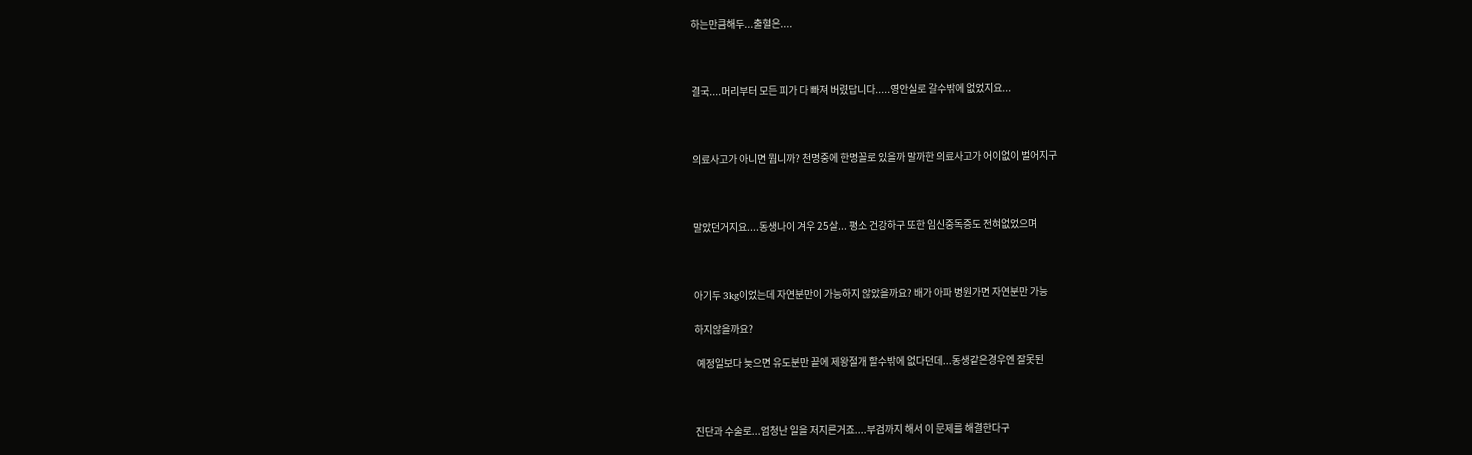하는만큼해두...출혈은....



결국....머리부터 모든 피가 다 빠져 버렸답니다.....영안실로 갈수밖에 없었지요...



의료사고가 아니면 뭡니까? 천명중에 한명꼴로 있을까 말까한 의료사고가 어이없이 벌어지구



말았던거지요....동생나이 겨우 25살... 평소 건강하구 또한 임신중독증도 전혀없었으며



아기두 3kg이었는데 자연분만이 가능하지 않았을까요? 배가 아파 병원가면 자연분만 가능

하지않을까요?

 예정일보다 늦으면 유도분만 끝에 제왕절개 할수밖에 없다던데...동생같은경우엔 잘못된



진단과 수술로...엄청난 일을 저지른거죠....부검까지 해서 이 문제를 해결한다구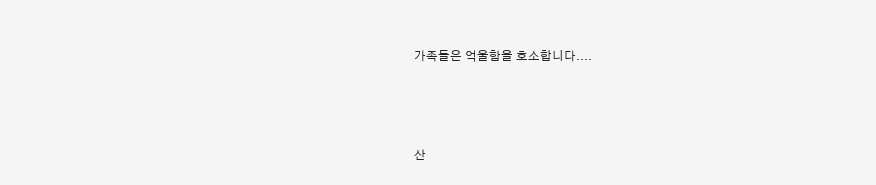가족들은 억울함을 호소합니다....



산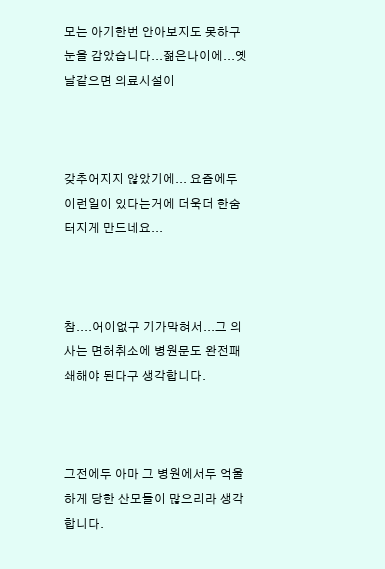모는 아기한번 안아보지도 못하구 눈을 감았습니다...젊은나이에...옛날같으면 의료시설이



갖추어지지 않았기에... 요즘에두 이런일이 있다는거에 더욱더 한숨 터지게 만드네요...



참....어이없구 기가막혀서...그 의사는 면허취소에 병원문도 완전패쇄해야 된다구 생각합니다.



그전에두 아마 그 병원에서두 억울하게 당한 산모들이 많으리라 생각합니다.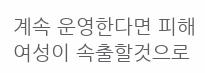계속 운영한다면 피해여성이 속출할것으로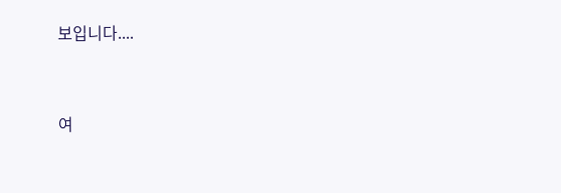보입니다....



여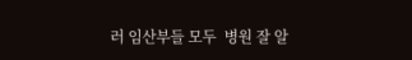러 임산부들 모두  병원 잘 알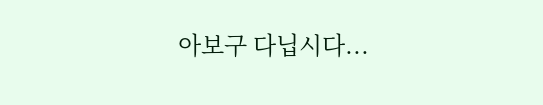아보구 다닙시다...